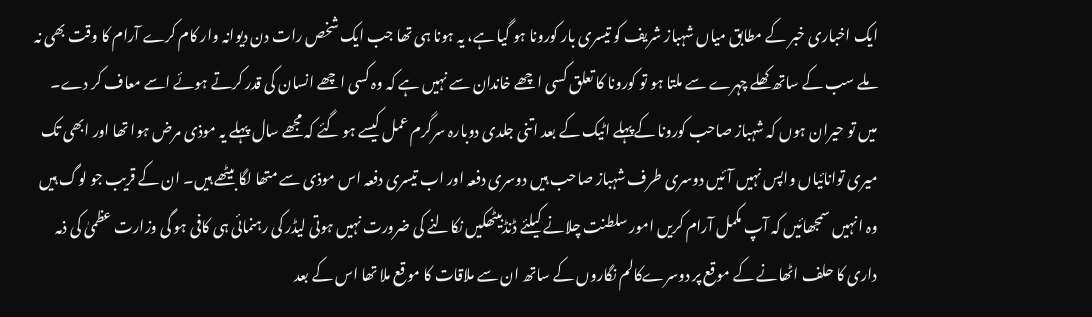ایک اخباری خبر کے مطابق میاں شہباز شریف کو تیسری بار کورونا ہو گیا ہے، یہ ہونا ہی تھا جب ایک شخص رات دن دیوانہ وار کام کرے آرام کا وقت بھی نہ ملے سب کے ساتھ کھلے چہرے سے ملتا ہو تو کورونا کا تعلق کسی اچھے خاندان سے نہیں ہے کہ وہ کسی اچھے انسان کی قدر کرتے ہوئے اسے معاف کر دے۔ میں تو حیران ہوں کہ شہباز صاحب کورونا کےپہلے اٹیک کے بعد اتنی جلدی دوبارہ سرگرم عمل کیسے ہو گئے کہ مجھے سال پہلے یہ موذی مرض ہوا تھا اور ابھی تک میری توانائیاں واپس نہیں آئیں دوسری طرف شہباز صاحب ہیں دوسری دفعہ اور اب تیسری دفعہ اس موذی سے متھا لگا بیٹھے ہیں۔ ان کے قریب جو لوگ ہیں وہ انہیں سمجھائیں کہ آپ مکمل آرام کریں امور سلطنت چلانے کیلئے ڈنڈبیٹھکیں نکالنے کی ضرورت نہیں ہوتی لیڈر کی رہنمائی ہی کافی ہو گی وزارت عظمیٰ کی ذمہ داری کا حلف اٹھانے کے موقع پر دوسرےکالم نگاروں کے ساتھ ان سے ملاقات کا موقع ملا تھا اس کے بعد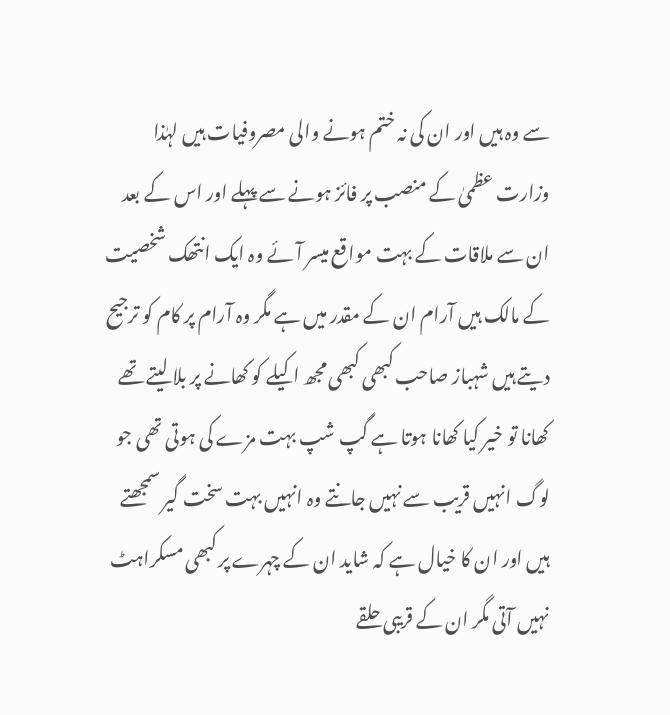سے وہ ہیں اور ان کی نہ ختم ہونے والی مصروفیات ہیں لہٰذا وزارت عظمیٰ کے منصب پر فائز ہونے سے پہلے اور اس کے بعد ان سے ملاقات کے بہت مواقع میسر آئے وہ ایک انتھک شخصیت کے مالک ہیں آرام ان کے مقدر میں ہے مگر وہ آرام پر کام کو ترجیح دیتے ہیں شہباز صاحب کبھی کبھی مجھ اکیلے کو کھانے پر بلا لیتے تھے کھانا تو خیر کیا کھانا ہوتا ہے گپ شپ بہت مزے کی ہوتی تھی جو لوگ انہیں قریب سے نہیں جانتے وہ انہیں بہت سخت گیر سمجھتے ہیں اور ان کا خیال ہے کہ شاید ان کے چہرے پر کبھی مسکراہٹ نہیں آتی مگر ان کے قریبی حلقے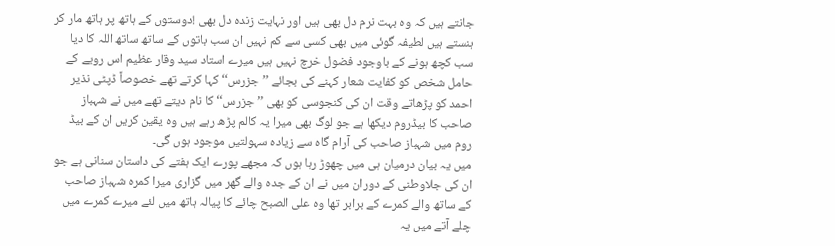جانتے ہیں کہ وہ بہت نرم دل بھی ہیں اور نہایت زندہ دل بھی !دوستوں کے ہاتھ پر ہاتھ مار کر ہنستے ہیں لطیفہ گوئی میں بھی کسی سے کم نہیں ان سب باتوں کے ساتھ ساتھ اللہ کا دیا سب کچھ ہونے کے باوجود فضول خرچ نہیں ہیں میرے استاد سید وقار عظیم اس رویے کے حامل شخص کو کفایت شعار کہنے کی بجائے ’’جزرس‘‘ کہا کرتے تھے خصوصاً ڈپٹی نذیر احمد کو پڑھاتے وقت ان کی کنجوسی کو بھی ’’جزرس‘‘ کا نام دیتے تھے میں نے شہباز صاحب کا بیڈروم دیکھا ہے جو لوگ بھی میرا یہ کالم پڑھ رہے ہیں وہ یقین کریں ان کے بیڈ روم میں شہباز صاحب کی آرام گاہ سے زیادہ سہولتیں موجود ہوں گی۔
میں یہ بیان درمیان ہی میں چھوڑ رہا ہوں کہ مجھے پورے ایک ہفتے کی داستان سنانی ہے جو ان کی جلاوطنی کے دوران میں نے ان کے جدہ والے گھر میں گزاری میرا کمرہ شہباز صاحب کے ساتھ والے کمرے کے برابر تھا وہ علی الصبح چائے کا پیالہ ہاتھ میں لئے میرے کمرے میں چلے آتے میں یہ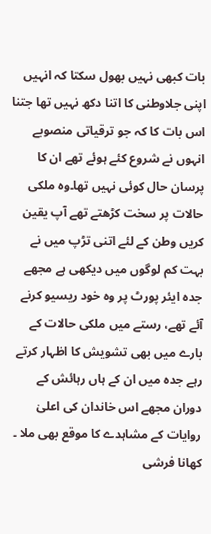بات کبھی نہیں بھول سکتا کہ انہیں اپنی جلاوطنی کا اتنا دکھ نہیں تھا جتنا اس بات کا کہ جو ترقیاتی منصوبے انہوں نے شروع کئے ہوئے تھے ان کا پرسان حال کوئی نہیں تھا۔وہ ملکی حالات پر سخت کڑھتے تھے آپ یقین کریں وطن کے لئے اتنی تڑپ میں نے بہت کم لوگوں میں دیکھی ہے مجھے جدہ ایئر پورٹ پر وہ خود ریسیو کرنے آئے تھے، رستے میں ملکی حالات کے بارے میں بھی تشویش کا اظہار کرتے رہے جدہ میں ان کے ہاں رہائش کے دوران مجھے اس خاندان کی اعلیٰ روایات کے مشاہدے کا موقع بھی ملا ۔ کھانا فرشی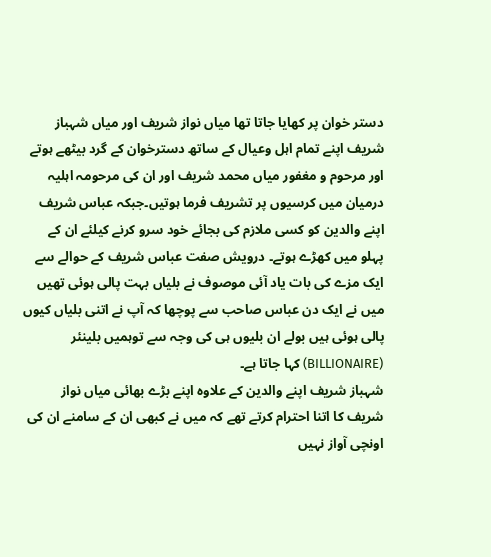دستر خوان پر کھایا جاتا تھا میاں نواز شریف اور میاں شہباز شریف اپنے تمام اہل وعیال کے ساتھ دسترخوان کے گرد بیٹھے ہوتے اور مرحوم و مغفور میاں محمد شریف اور ان کی مرحومہ اہلیہ درمیان میں کرسیوں پر تشریف فرما ہوتیں۔جبکہ عباس شریف اپنے والدین کو کسی ملازم کی بجائے خود سرو کرنے کیلئے ان کے پہلو میں کھڑے ہوتے۔ درویش صفت عباس شریف کے حوالے سے ایک مزے کی بات یاد آئی موصوف نے بلیاں بہت پالی ہوئی تھیں میں نے ایک دن عباس صاحب سے پوچھا کہ آپ نے اتنی بلیاں کیوں پالی ہوئی ہیں بولے ان بلیوں ہی کی وجہ سے توہمیں بلینئر (BILLIONAIRE) کہا جاتا ہے۔
شہباز شریف اپنے والدین کے علاوہ اپنے بڑے بھائی میاں نواز شریف کا اتنا احترام کرتے تھے کہ میں نے کبھی ان کے سامنے ان کی اونچی آواز نہیں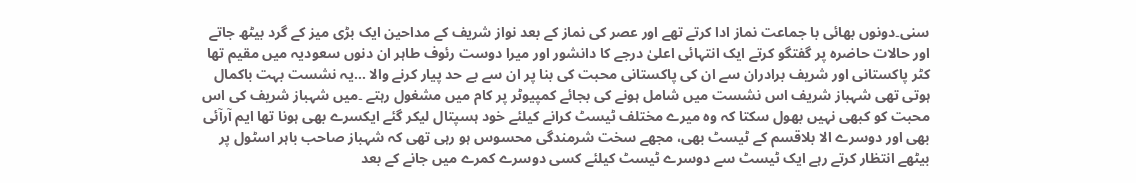سنی۔دونوں بھائی با جماعت نماز ادا کرتے تھے اور عصر کی نماز کے بعد نواز شریف کے مداحین ایک بڑی میز کے گرد بیٹھ جاتے اور حالات حاضرہ پر گفتگو کرتے ایک انتہائی اعلیٰ درجے کا دانشور اور میرا دوست رئوف طاہر ان دنوں سعودیہ میں مقیم تھا کٹر پاکستانی اور شریف برادران سے ان کی پاکستانی محبت کی بنا پر ان سے بے حد پیار کرنے والا …یہ نشست بہت باکمال ہوتی تھی شہباز شریف اس نشست میں شامل ہونے کی بجائے کمپیوٹر پر کام میں مشغول رہتے ۔میں شہباز شریف کی اس محبت کو کبھی نہیں بھول سکتا کہ وہ میرے مختلف ٹیسٹ کرانے کیلئے خود ہسپتال لیکر گئے ایکسرے بھی ہونا تھا ایم آرآئی بھی اور دوسرے الا بلاقسم کے ٹیسٹ بھی، مجھے سخت شرمندگی محسوس ہو رہی تھی کہ شہباز صاحب باہر اسٹول پر بیٹھے انتظار کرتے رہے ایک ٹیسٹ سے دوسرے ٹیسٹ کیلئے کسی دوسرے کمرے میں جانے کے بعد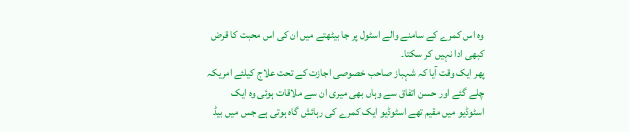وہ اس کمرے کے سامنے والے اسٹول پر جا بیٹھتے میں ان کی اس محبت کا قرض کبھی ادا نہیں کر سکتا۔
پھر ایک وقت آیا کہ شہباز صاحب خصوصی اجازت کے تحت علاج کیلئے امریکہ چلے گئے اور حسن اتفاق سے وہاں بھی میری ان سے ملاقات ہوئی وہ ایک اسٹوڈیو میں مقیم تھے اسٹوڈیو ایک کمرے کی رہائش گاہ ہوتی ہے جس میں بیڈ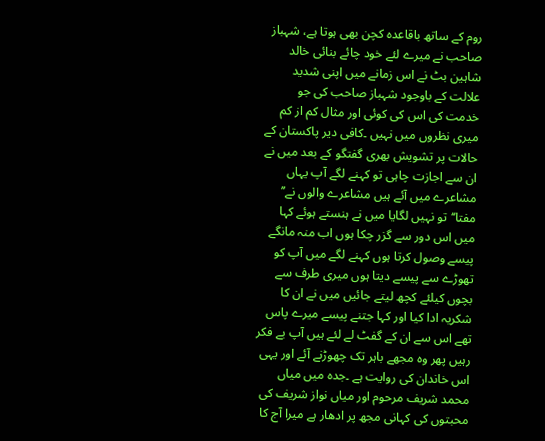روم کے ساتھ باقاعدہ کچن بھی ہوتا ہے، شہباز صاحب نے میرے لئے خود چائے بنائی خالد شاہین بٹ نے اس زمانے میں اپنی شدید علالت کے باوجود شہباز صاحب کی جو خدمت کی اس کی کوئی اور مثال کم از کم میری نظروں میں نہیں ۔کافی دیر پاکستان کے حالات پر تشویش بھری گفتگو کے بعد میں نے ان سے اجازت چاہی تو کہنے لگے آپ یہاں مشاعرے میں آئے ہیں مشاعرے والوں نے’’ مفتا‘‘تو نہیں لگایا میں نے ہنستے ہوئے کہا میں اس دور سے گزر چکا ہوں اب منہ مانگے پیسے وصول کرتا ہوں کہنے لگے میں آپ کو تھوڑے سے پیسے دیتا ہوں میری طرف سے بچوں کیلئے کچھ لیتے جائیں میں نے ان کا شکریہ ادا کیا اور کہا جتنے پیسے میرے پاس تھے اس سے ان کے گفٹ لے لئے ہیں آپ بے فکر رہیں پھر وہ مجھے باہر تک چھوڑنے آئے اور یہی اس خاندان کی روایت ہے ۔جدہ میں میاں محمد شریف مرحوم اور میاں نواز شریف کی محبتوں کی کہانی مجھ پر ادھار ہے میرا آج کا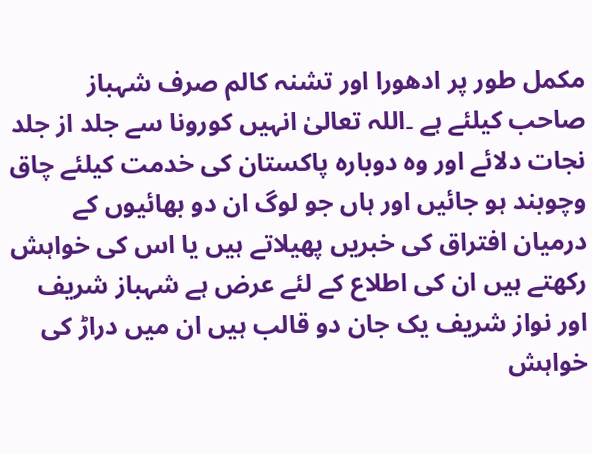مکمل طور پر ادھورا اور تشنہ کالم صرف شہباز صاحب کیلئے ہے ۔اللہ تعالیٰ انہیں کورونا سے جلد از جلد نجات دلائے اور وہ دوبارہ پاکستان کی خدمت کیلئے چاق وچوبند ہو جائیں اور ہاں جو لوگ ان دو بھائیوں کے درمیان افتراق کی خبریں پھیلاتے ہیں یا اس کی خواہش رکھتے ہیں ان کی اطلاع کے لئے عرض ہے شہباز شریف اور نواز شریف یک جان دو قالب ہیں ان میں دراڑ کی خواہش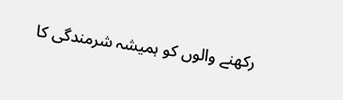رکھنے والوں کو ہمیشہ شرمندگی کا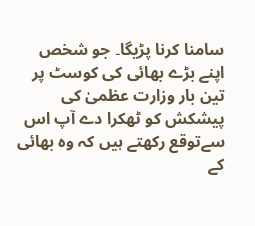سامنا کرنا پڑیگا۔ جو شخص اپنے بڑے بھائی کی کوسٹ پر تین بار وزارت عظمیٰ کی پیشکش کو ٹھکرا دے آپ اس سےتوقع رکھتے ہیں کہ وہ بھائی کے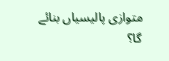متوازی پالیسیاں بنائے گا؟